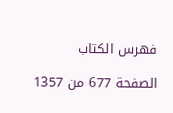فهرس الكتاب

الصفحة 677 من 1357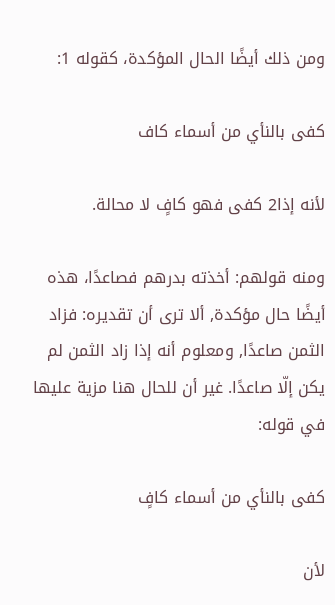ومن ذلك أيضًا الحال المؤكدة، كقوله 1:

كفى بالنأي من أسماء كاف

لأنه إذا2 كفى فهو كافٍ لا محالة.

ومنه قولهم: أخذته بدرهم فصاعدًا، هذه أيضًا حال مؤكدة, ألا ترى أن تقديره: فزاد الثمن صاعدًا, ومعلوم أنه إذا زاد الثمن لم يكن إلّا صاعدًا. غير أن للحال هنا مزية عليها في قوله:

كفى بالنأي من أسماء كافٍ

لأن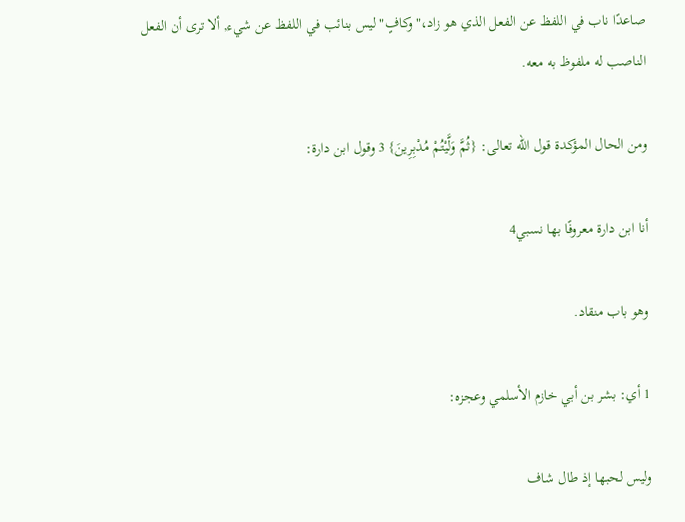صاعدًا ناب في اللفظ عن الفعل الذي هو زاد،"وكافٍ"ليس بنائب في اللفظ عن شيء, ألا ترى أن الفعل الناصب له ملفوظ به معه.

ومن الحال المؤكدة قول الله تعالى: {ثُمَّ وَلَّيْتُمْ مُدْبِرِينَ} 3 وقول ابن دارة:

أنا ابن دارة معروفًا بها نسبي4

وهو باب منقاد.

1 أي: بشر بن أبي خازم الأسلمي وعجزه:

وليس لحبها إذ طال شاف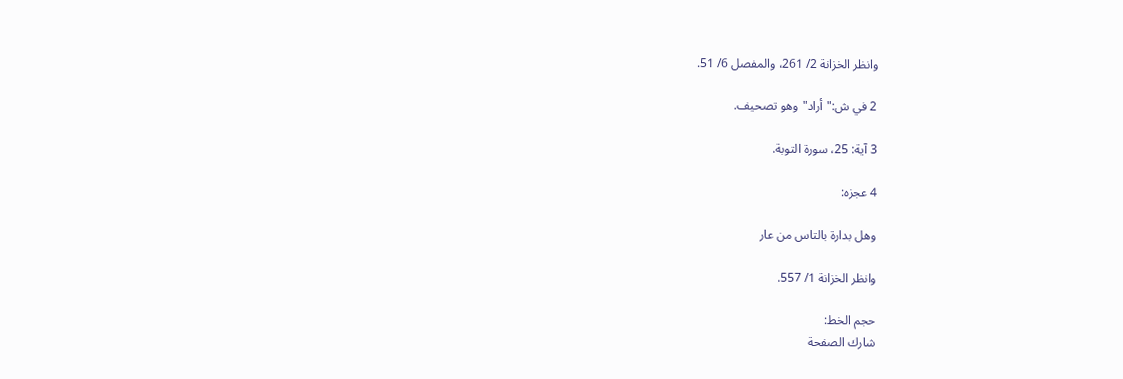وانظر الخزانة 2/ 261، والمفصل 6/ 51.

2 في ش:"أراد"وهو تصحيف.

3 آية: 25، سورة التوبة.

4 عجزه:

وهل بدارة بالتاس من عار

وانظر الخزانة 1/ 557.

حجم الخط:
شارك الصفحة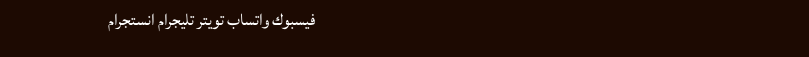فيسبوك واتساب تويتر تليجرام انستجرام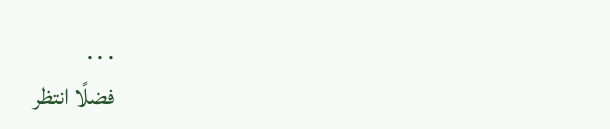. . .
فضلًا انتظر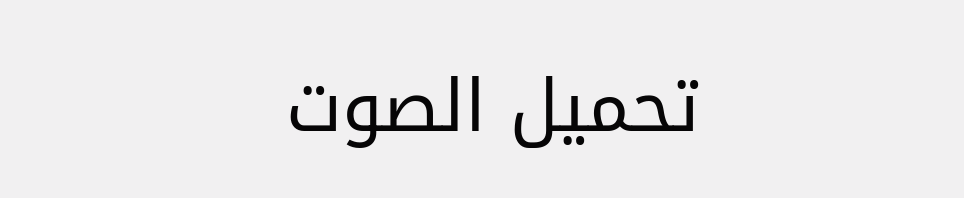تحميل الصوت